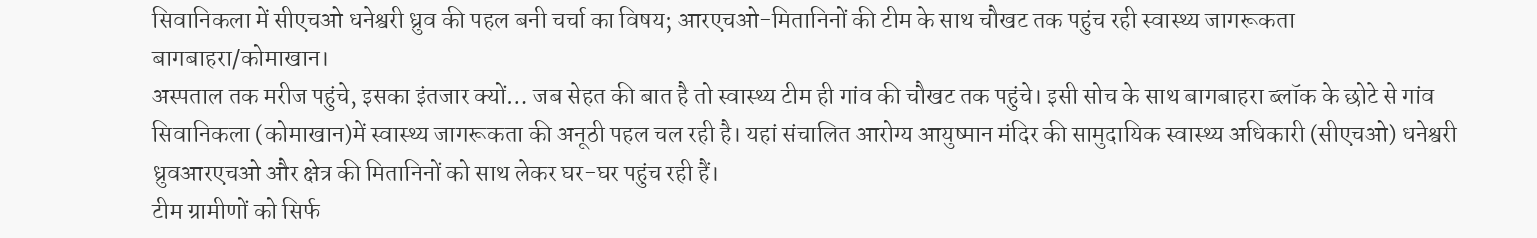सिवानिकला में सीएचओ धनेश्वरी ध्रुव की पहल बनी चर्चा का विषय; आरएचओ-मितानिनों की टीम के साथ चौखट तक पहुंच रही स्वास्थ्य जागरूकता
बागबाहरा/कोमाखान।
अस्पताल तक मरीज पहुंचे, इसका इंतजार क्यों… जब सेहत की बात है तो स्वास्थ्य टीम ही गांव की चौखट तक पहुंचे। इसी सोच के साथ बागबाहरा ब्लॉक के छोटे से गांव सिवानिकला (कोमाखान)में स्वास्थ्य जागरूकता की अनूठी पहल चल रही है। यहां संचालित आरोग्य आयुष्मान मंदिर की सामुदायिक स्वास्थ्य अधिकारी (सीएचओ) धनेश्वरी ध्रुवआरएचओ और क्षेत्र की मितानिनों को साथ लेकर घर-घर पहुंच रही हैं।
टीम ग्रामीणों को सिर्फ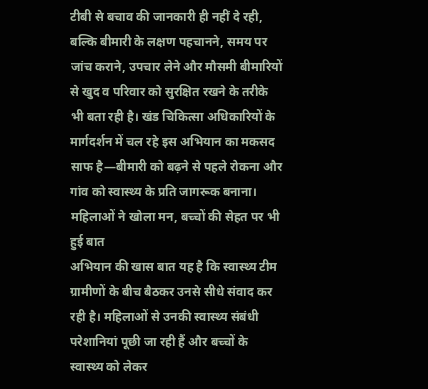टीबी से बचाव की जानकारी ही नहीं दे रही, बल्कि बीमारी के लक्षण पहचानने, समय पर जांच कराने, उपचार लेने और मौसमी बीमारियों से खुद व परिवार को सुरक्षित रखने के तरीके भी बता रही है। खंड चिकित्सा अधिकारियों के मार्गदर्शन में चल रहे इस अभियान का मकसद साफ है—बीमारी को बढ़ने से पहले रोकना और गांव को स्वास्थ्य के प्रति जागरूक बनाना।
महिलाओं ने खोला मन, बच्चों की सेहत पर भी हुई बात
अभियान की खास बात यह है कि स्वास्थ्य टीम ग्रामीणों के बीच बैठकर उनसे सीधे संवाद कर रही है। महिलाओं से उनकी स्वास्थ्य संबंधी परेशानियां पूछी जा रही हैं और बच्चों के स्वास्थ्य को लेकर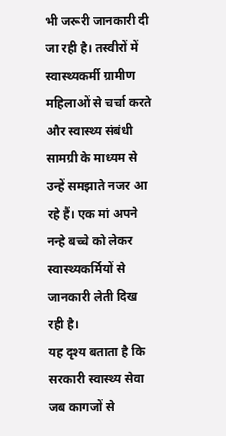भी जरूरी जानकारी दी जा रही है। तस्वीरों में स्वास्थ्यकर्मी ग्रामीण महिलाओं से चर्चा करते और स्वास्थ्य संबंधी सामग्री के माध्यम से उन्हें समझाते नजर आ रहे हैं। एक मां अपने नन्हे बच्चे को लेकर स्वास्थ्यकर्मियों से जानकारी लेती दिख रही है।
यह दृश्य बताता है कि सरकारी स्वास्थ्य सेवा जब कागजों से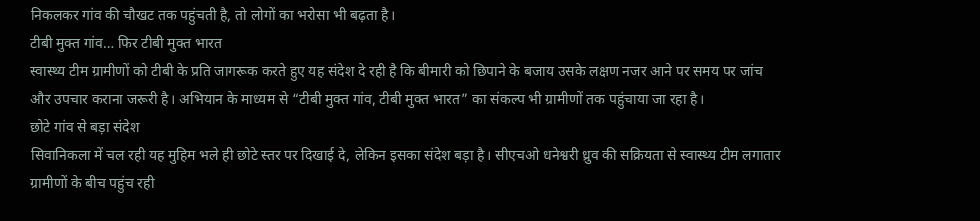निकलकर गांव की चौखट तक पहुंचती है, तो लोगों का भरोसा भी बढ़ता है।
टीबी मुक्त गांव… फिर टीबी मुक्त भारत
स्वास्थ्य टीम ग्रामीणों को टीबी के प्रति जागरूक करते हुए यह संदेश दे रही है कि बीमारी को छिपाने के बजाय उसके लक्षण नजर आने पर समय पर जांच और उपचार कराना जरूरी है। अभियान के माध्यम से “टीबी मुक्त गांव, टीबी मुक्त भारत” का संकल्प भी ग्रामीणों तक पहुंचाया जा रहा है।
छोटे गांव से बड़ा संदेश
सिवानिकला में चल रही यह मुहिम भले ही छोटे स्तर पर दिखाई दे, लेकिन इसका संदेश बड़ा है। सीएचओ धनेश्वरी ध्रुव की सक्रियता से स्वास्थ्य टीम लगातार ग्रामीणों के बीच पहुंच रही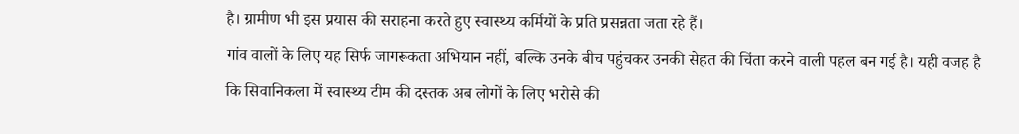है। ग्रामीण भी इस प्रयास की सराहना करते हुए स्वास्थ्य कर्मियों के प्रति प्रसन्नता जता रहे हैं।
गांव वालों के लिए यह सिर्फ जागरूकता अभियान नहीं, बल्कि उनके बीच पहुंचकर उनकी सेहत की चिंता करने वाली पहल बन गई है। यही वजह है कि सिवानिकला में स्वास्थ्य टीम की दस्तक अब लोगों के लिए भरोसे की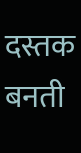दस्तक बनती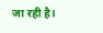जा रही है।